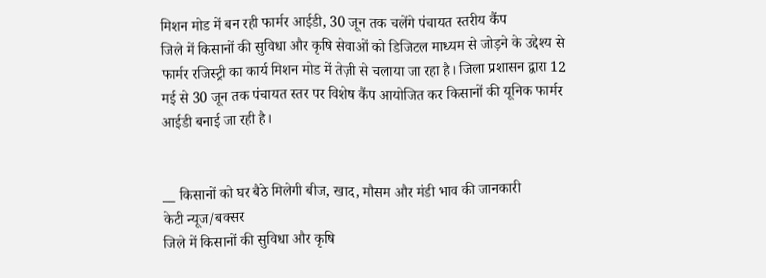मिशन मोड में बन रही फार्मर आईडी, 30 जून तक चलेंगे पंचायत स्तरीय कैंप
जिले में किसानों की सुविधा और कृषि सेवाओं को डिजिटल माध्यम से जोड़ने के उद्देश्य से फार्मर रजिस्ट्री का कार्य मिशन मोड में तेज़ी से चलाया जा रहा है। जिला प्रशासन द्वारा 12 मई से 30 जून तक पंचायत स्तर पर विशेष कैंप आयोजित कर किसानों की यूनिक फार्मर आईडी बनाई जा रही है।


__ किसानों को घर बैठे मिलेगी बीज, खाद, मौसम और मंडी भाव की जानकारी
केटी न्यूज/बक्सर
जिले में किसानों की सुविधा और कृषि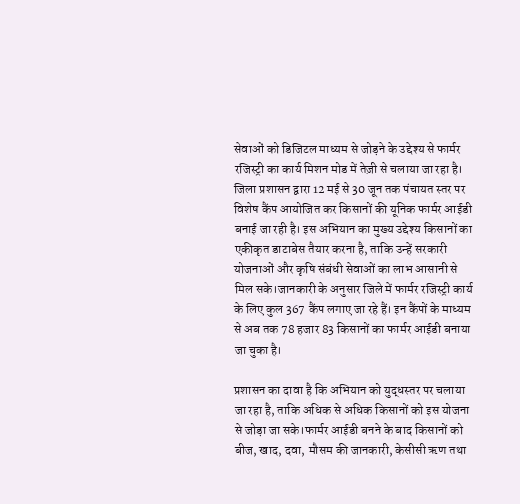सेवाओं को डिजिटल माध्यम से जोड़ने के उद्देश्य से फार्मर रजिस्ट्री का कार्य मिशन मोड में तेज़ी से चलाया जा रहा है। जिला प्रशासन द्वारा 12 मई से 30 जून तक पंचायत स्तर पर विशेष कैंप आयोजित कर किसानों की यूनिक फार्मर आईडी बनाई जा रही है। इस अभियान का मुख्य उद्देश्य किसानों का एकीकृत डाटाबेस तैयार करना है, ताकि उन्हें सरकारी योजनाओं और कृषि संबंधी सेवाओं का लाभ आसानी से मिल सके।जानकारी के अनुसार जिले में फार्मर रजिस्ट्री कार्य के लिए कुल 367 कैंप लगाए जा रहे हैं। इन कैंपों के माध्यम से अब तक 78 हजार 83 किसानों का फार्मर आईडी बनाया जा चुका है।

प्रशासन का दावा है कि अभियान को युद्धस्तर पर चलाया जा रहा है, ताकि अधिक से अधिक किसानों को इस योजना से जोड़ा जा सके।फार्मर आईडी बनने के बाद किसानों को बीज, खाद, दवा, मौसम की जानकारी, केसीसी ऋण तथा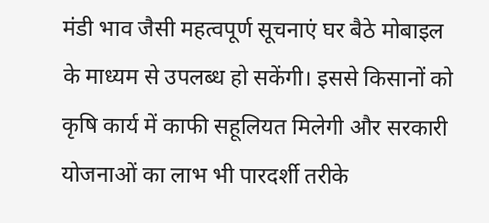मंडी भाव जैसी महत्वपूर्ण सूचनाएं घर बैठे मोबाइल के माध्यम से उपलब्ध हो सकेंगी। इससे किसानों को कृषि कार्य में काफी सहूलियत मिलेगी और सरकारी योजनाओं का लाभ भी पारदर्शी तरीके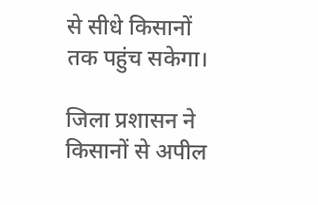से सीधे किसानों तक पहुंच सकेगा।

जिला प्रशासन ने किसानों से अपील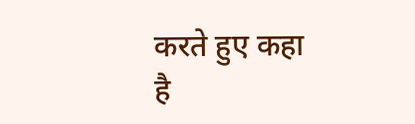करते हुए कहा है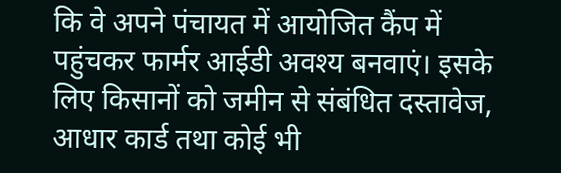कि वे अपने पंचायत में आयोजित कैंप में पहुंचकर फार्मर आईडी अवश्य बनवाएं। इसके लिए किसानों को जमीन से संबंधित दस्तावेज, आधार कार्ड तथा कोई भी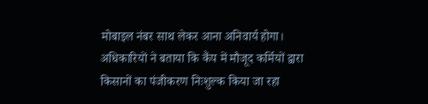मोबाइल नंबर साथ लेकर आना अनिवार्य होगा। अधिकारियों ने बताया कि कैंप में मौजूद कर्मियों द्वारा किसानों का पंजीकरण निःशुल्क किया जा रहा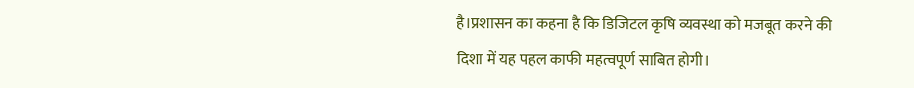है।प्रशासन का कहना है कि डिजिटल कृषि व्यवस्था को मजबूत करने की दिशा में यह पहल काफी महत्वपूर्ण साबित होगी।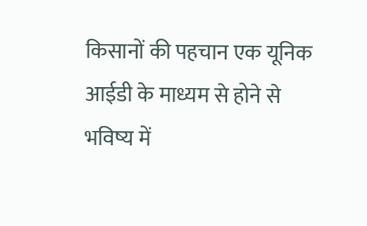किसानों की पहचान एक यूनिक आईडी के माध्यम से होने से भविष्य में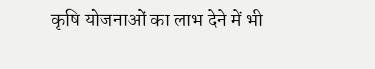कृषि योजनाओं का लाभ देने में भी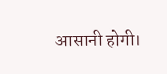आसानी होगी।